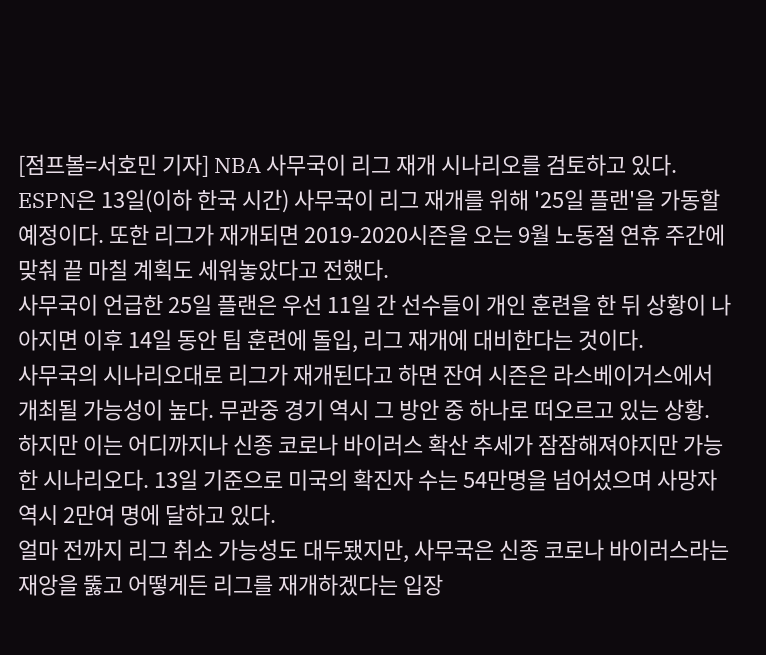[점프볼=서호민 기자] NBA 사무국이 리그 재개 시나리오를 검토하고 있다.
ESPN은 13일(이하 한국 시간) 사무국이 리그 재개를 위해 '25일 플랜'을 가동할 예정이다. 또한 리그가 재개되면 2019-2020시즌을 오는 9월 노동절 연휴 주간에 맞춰 끝 마칠 계획도 세워놓았다고 전했다.
사무국이 언급한 25일 플랜은 우선 11일 간 선수들이 개인 훈련을 한 뒤 상황이 나아지면 이후 14일 동안 팀 훈련에 돌입, 리그 재개에 대비한다는 것이다.
사무국의 시나리오대로 리그가 재개된다고 하면 잔여 시즌은 라스베이거스에서 개최될 가능성이 높다. 무관중 경기 역시 그 방안 중 하나로 떠오르고 있는 상황.
하지만 이는 어디까지나 신종 코로나 바이러스 확산 추세가 잠잠해져야지만 가능한 시나리오다. 13일 기준으로 미국의 확진자 수는 54만명을 넘어섰으며 사망자 역시 2만여 명에 달하고 있다.
얼마 전까지 리그 취소 가능성도 대두됐지만, 사무국은 신종 코로나 바이러스라는 재앙을 뚫고 어떻게든 리그를 재개하겠다는 입장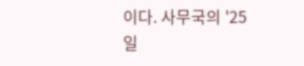이다. 사무국의 '25일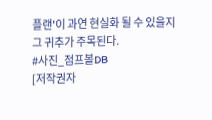플랜'이 과연 현실화 될 수 있을지 그 귀추가 주목된다.
#사진_점프볼DB
[저작권자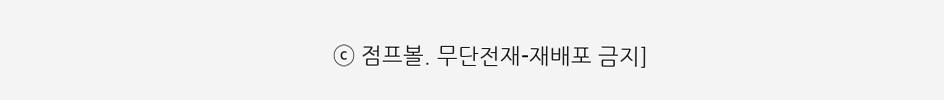ⓒ 점프볼. 무단전재-재배포 금지]